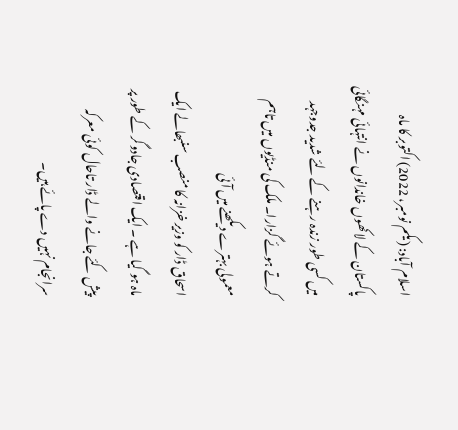اسلام آباد: (یکم نومبر، 2022) اکتوبر کا ماہ پاکستان کے لاکھوں خاندانوں نے انتہائی مہنگائی میں کسی طور زندہ رہنے کے لئے شدید جدوجہد کرتے ہوئے گزارا۔ ملک کی منڈیوں میں تاہم معمولی بہترے دیکھنے میں آئی
اسحاق ڈار کو وزیر خزانہ کا منصب سنبھالے ایک ماہ ہو گیا ہے ۔ ایک اقتصادی جادوگر کے طور پر پیش کئے جانے والے ڈار تاحال کوئی معرکہ سرانجام نہیں دے پائے ہیں۔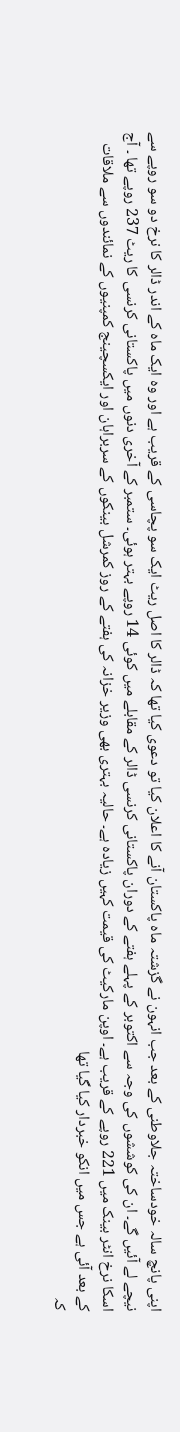اپنی پانچ سالہ خودساختہ جلاوطنی کے بعد جب انہون نے گزشتہ ماہ پاکستان آنے کا اعلان کیا تو دعوی کیا تھا کہ ڈالر کا اصل ریٹ ایک سو پچاسی کے قریب ہے اور وہ ایک ماہ کے اندر ڈالر کا نرخ دو سو روپے سے نیچے لے آئیں گے۔ ان کی کوششوں کی وجہ سے اکتوبر کے پہلے ہفتے کے دوران پاکستانی کرنسی ڈالر کے مقابلے میں کوئی 14 روپے بہتر ہوئی۔ ستمبر کے آخری دنوں میں پاکستانی کرنسی کا ریٹ 237 روپے تھا ۔ آج اسکا نرخ انٹر بینک میں 221 روپے کے قریب ہے۔ اوپن مارکیٹ کی قیمت کہیں زیادہ ہے۔ حالیہ بہتری بھی وزیر خزانہ کی ہفتے کے روز کمرشل بینکوں کے سربراہان اور ایکسچینج کمپنیوں کے نمائندوں سے ملاقات کے بعد آئی ہے جس میں انکو خبردار کیا گیا تھا
کہ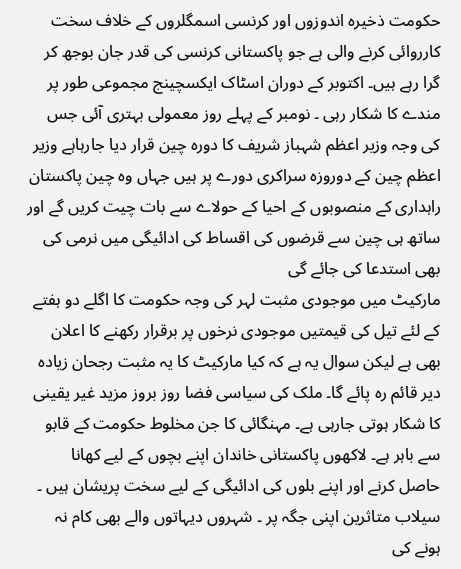حکومت ذخیرہ اندوزوں اور کرنسی اسمگلروں کے خلاف سخت کارروائی کرنے والی ہے جو پاکستانی کرنسی کی قدر جان بوجھ کر گرا رہے ہیں۔ اکتوبر کے دوران اسٹاک ایکسچینج مجموعی طور پر مندے کا شکار رہی ۔ نومبر کے پہلے روز معمولی بہتری آئی جس کی وجہ وزیر اعظم شہباز شریف کا دورہ چین قرار دیا جارہاہے وزیر اعظم چین کے دوروزہ سراکری دورے پر ہیں جہاں وہ چین پاکستان راہداری کے منصوبوں کے احیا کے حولاے سے بات چیت کریں گے اور ساتھ ہی چین سے قرضوں کی اقساط کی ادائیگی میں نرمی کی بھی استدعا کی جائے گی
مارکیٹ میں موجودی مثبت لہر کی وجہ حکومت کا اگلے دو ہفتے کے لئے تیل کی قیمتیں موجودی نرخوں پر برقرار رکھنے کا اعلان بھی ہے لیکن سوال یہ ہے کہ کیا مارکیٹ کا یہ مثبت رجحان زیادہ دیر قائم رہ پائے گا۔ ملک کی سیاسی فضا روز بروز مزید غیر یقینی کا شکار ہوتی جارہی ہے۔ مہنگائی کا جن مخلوط حکومت کے قابو سے باہر ہے۔ لاکھوں پاکستانی خاندان اپنے بچوں کے لیے کھانا حاصل کرنے اور اپنے بلوں کی ادائیگی کے لیے سخت پریشان ہیں ۔ سیلاب متاثرین اپنی جگہ پر ۔ شہروں دیہاتوں والے بھی کام نہ ہونے کی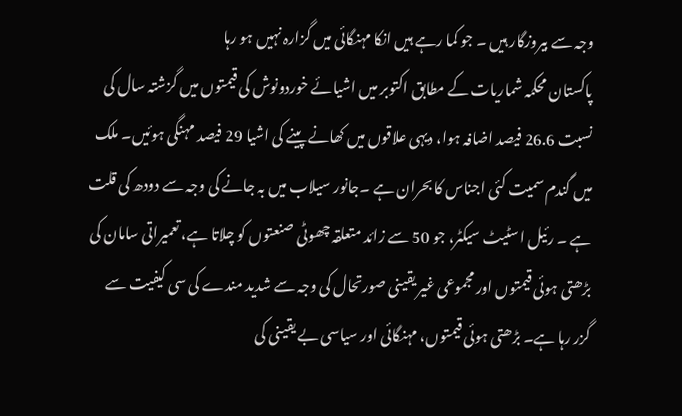وجہ سے بیروزگار ہیں ۔ جو کما رہے ہیں انکا مہنگائی میں گزارہ نہیں ہو رہا
پاکستان محکمہ شماریات کے مطابق اکتوبر میں اشیائے خوردونوش کی قیمتوں میں گزشتہ سال کی نسبت 26.6 فیصد اضافہ ہوا، دیہی علاقوں میں کھانے پینے کی اشیا 29 فیصد مہنگی ہوئیں۔ ملک میں گندم سمیت کئی اجناس کا بحران ہے ۔جانور سیلاب میں بہ جانے کی وجہ سے دودھ کی قلت ہے ۔ رئیل اسٹیٹ سیکٹر، جو 50 سے زائد متعلقہ چھوٹی صنعتوں کو چلاتا ہے، تعمیراتی سامان کی بڑھتی ہوئی قیمتوں اور مجموعی غیر یقینی صورتحال کی وجہ سے شدید مندے کی سی کیفیت سے گزر رہا ہے۔ بڑھتی ہوئی قیمتوں، مہنگائی اور سیاسی بے یقینی کی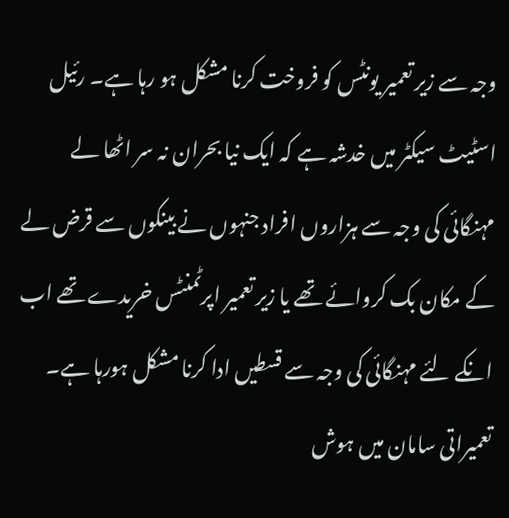وجہ سے زیر تعمیر یونٹس کو فروخت کرنا مشکل ہو رہا ہے۔ رئیل اسٹیٹ سیکٹر میں خدشہ ہے کہ ایک نیا بحران نہ سر اٹھا لے
مہنگائی کی وجہ سے ہزاروں افراد جنہوں نے بینکوں سے قرض لے کے مکان بک کروائے تھے یا زیر تعمیر اپرٹمنٹس خریدے تھے اب انکے لئے مہنگائی کی وجہ سے قسطیں ادا کرنا مشکل ہورہا ہے۔ تعمیراتی سامان میں ہوش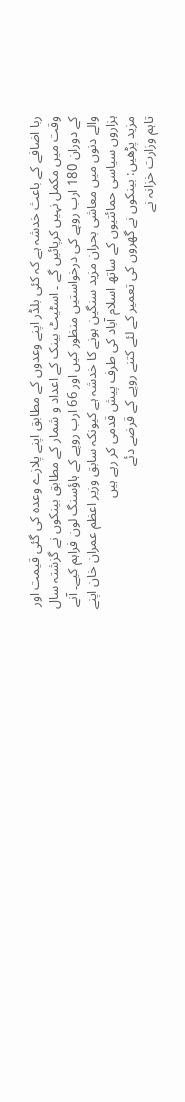ربا اضافے کے باعث خدشہ ہے کہ کئی بلڈر اپنے وعدوں کے مطابق اپنے پلازے وعدہ کی گئی قیمت اور وقت میں مکمل نہیں کرپائیں گے ۔ اسٹیٹ بینک کے اعداد و شمار کے مطابق بینکوں نے گزشتہ سال کے دوران 180 ارب روپے کی درخواستیں منظور کیں اور 66 ارب روپے کے ہاؤسنگ لون فراہم کیے۔ آنے والے دنوں میں معاشی بحران مزید سنگین ہونے کا خدشہ ہے کیونکہ سابق وزیر اعظم عمران خان اپنے ہزاروں سیاسی حمائتیوں کے ساتھ اسلام آباد کی طرف پیش قدمی کر رہے ہیں
مزید پڑھیں: بینکوں نے گھروں کی تعمیر کے لئے کتنے روپے کے قرضے دئے
تاہم وزارت خزانہ نے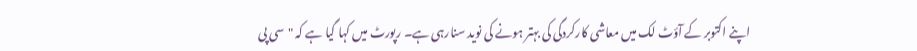اپنے اکتوبر کے آؤٹ لک میں معاشی کارکردگی کی بہتر ہونے کی نوید سنارہی ہے۔ رپورٹ میں کہا گیا ہے کہ "سی پی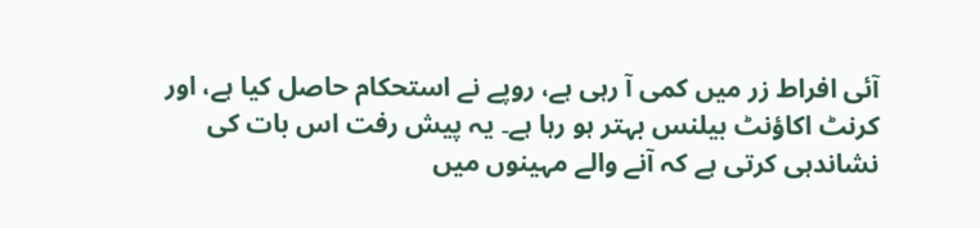آئی افراط زر میں کمی آ رہی ہے، روپے نے استحکام حاصل کیا ہے، اور کرنٹ اکاؤنٹ بیلنس بہتر ہو رہا ہے۔ یہ پیش رفت اس بات کی نشاندہی کرتی ہے کہ آنے والے مہینوں میں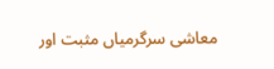معاشی سرگرمیاں مثبت اور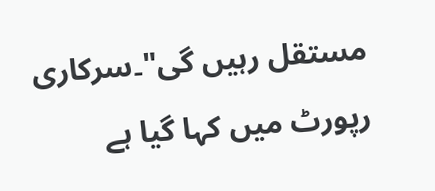مستقل رہیں گی"۔سرکاری رپورٹ میں کہا گیا ہے